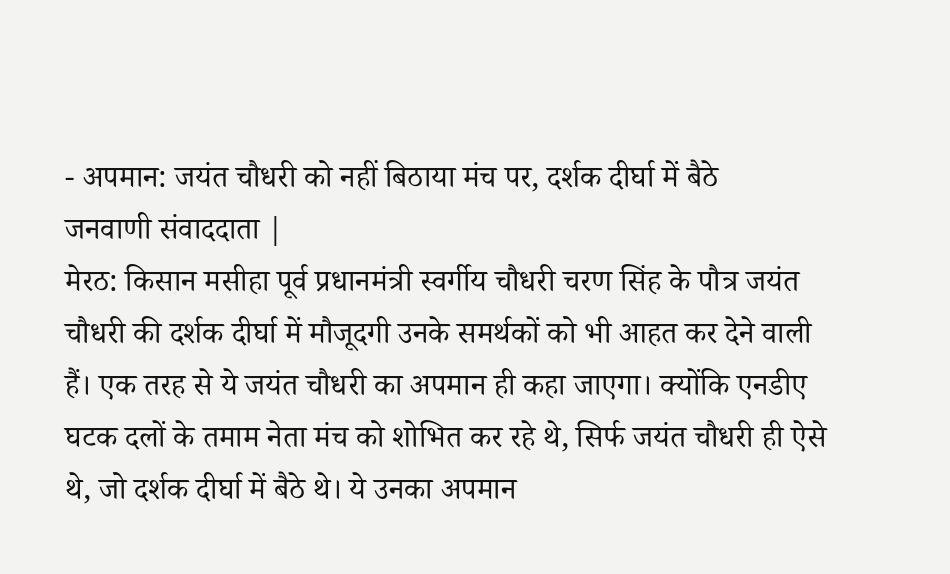- अपमान: जयंत चौधरी को नहीं बिठाया मंच पर, दर्शक दीर्घा में बैठे
जनवाणी संवाददाता |
मेरठ: किसान मसीहा पूर्व प्रधानमंत्री स्वर्गीय चौधरी चरण सिंह के पौत्र जयंत चौधरी की दर्शक दीर्घा में मौजूदगी उनके समर्थकों को भी आहत कर देने वाली हैं। एक तरह से ये जयंत चौधरी का अपमान ही कहा जाएगा। क्योंकि एनडीए घटक दलों के तमाम नेता मंच को शोभित कर रहे थे, सिर्फ जयंत चौधरी ही ऐसे थे, जो दर्शक दीर्घा में बैठे थे। ये उनका अपमान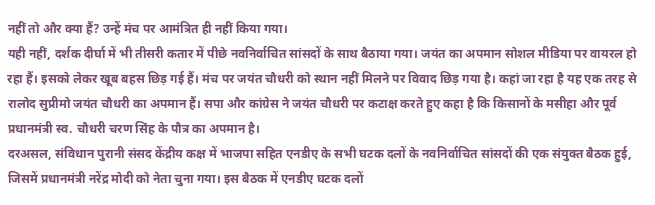नहीं तो और क्या हैं? उन्हें मंच पर आमंत्रित ही नहीं किया गया।
यही नहीं, दर्शक दीर्घा में भी तीसरी कतार में पीछे नवनिर्वाचित सांसदों के साथ बैठाया गया। जयंत का अपमान सोशल मीडिया पर वायरल हो रहा हैं। इसको लेकर खूब बहस छिड़ गई हैं। मंच पर जयंत चौधरी को स्थान नहीं मिलने पर विवाद छिड़ गया है। कहां जा रहा है यह एक तरह से रालोद सुप्रीमो जयंत चौधरी का अपमान हैं। सपा और कांग्रेस ने जयंत चौधरी पर कटाक्ष करते हुए कहा है कि किसानों के मसीहा और पूर्व प्रधानमंत्री स्व. चौधरी चरण सिंह के पौत्र का अपमान है।
दरअसल, संविधान पुरानी संसद केंद्रीय कक्ष में भाजपा सहित एनडीए के सभी घटक दलों के नवनिर्वाचित सांसदों की एक संयुक्त बैठक हुई, जिसमें प्रधानमंत्री नरेंद्र मोदी को नेता चुना गया। इस बैठक में एनडीए घटक दलों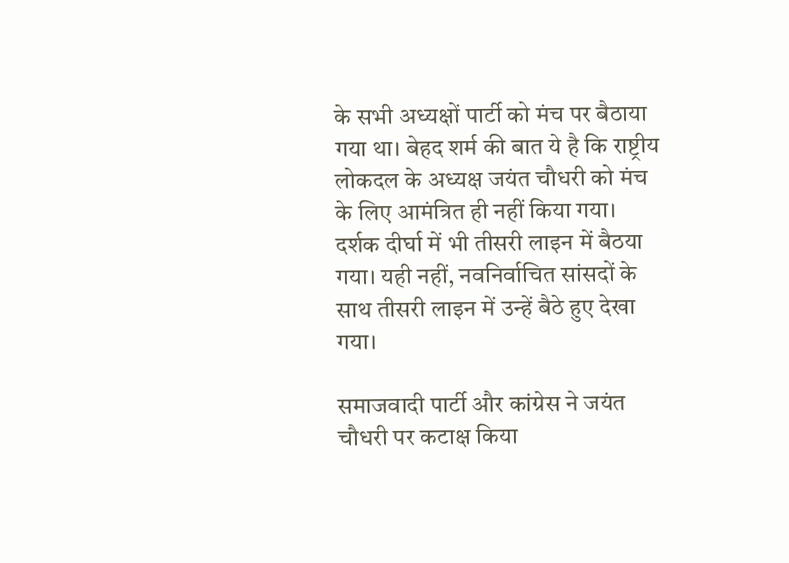के सभी अध्यक्षों पार्टी को मंच पर बैठाया गया था। बेहद शर्म की बात ये है कि राष्ट्रीय लोकदल के अध्यक्ष जयंत चौधरी को मंच के लिए आमंत्रित ही नहीं किया गया। दर्शक दीर्घा में भी तीसरी लाइन में बैठया गया। यही नहीं, नवनिर्वाचित सांसदों के साथ तीसरी लाइन में उन्हें बैठे हुए देखा गया।

समाजवादी पार्टी और कांग्रेस ने जयंत चौधरी पर कटाक्ष किया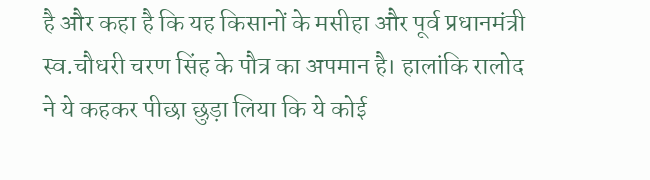है और कहा है कि यह किसानों के मसीहा और पूर्व प्रधानमंत्री स्व.चौधरी चरण सिंह के पौत्र का अपमान है। हालांकि रालोद ने ये कहकर पीछा छुड़ा लिया कि ये कोई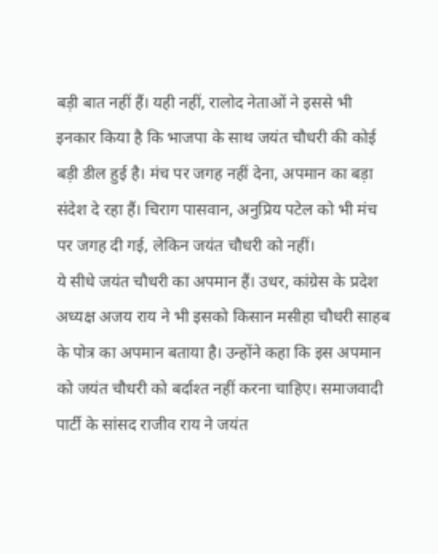बड़ी बात नहीं हैं। यही नहीं, रालोद नेताओं ने इससे भी इनकार किया है कि भाजपा के साथ जयंत चौधरी की कोई बड़ी डील हुई है। मंच पर जगह नहीं देना, अपमान का बड़ा संदेश दे रहा हैं। चिराग पासवान, अनुप्रिय पटेल को भी मंच पर जगह दी गई, लेकिन जयंत चौधरी को नहीं।
ये सीधे जयंत चौधरी का अपमान हैं। उधर, कांग्रेस के प्रदेश अध्यक्ष अजय राय ने भी इसको किसान मसीहा चौधरी साहब के पोत्र का अपमान बताया है। उन्होंने कहा कि इस अपमान को जयंत चौधरी को बर्दाश्त नहीं करना चाहिए। समाजवादी पार्टी के सांसद राजीव राय ने जयंत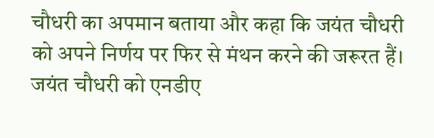चौधरी का अपमान बताया और कहा कि जयंत चौधरी को अपने निर्णय पर फिर से मंथन करने की जरूरत हैं। जयंत चौधरी को एनडीए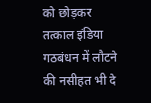को छोड़कर तत्काल इंडिया गठबंधन में लौटने की नसीहत भी दे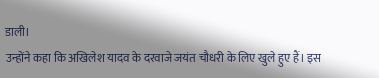डाली।
उन्होंने कहा कि अखिलेश यादव के दरवाजे जयंत चौधरी के लिए खुले हुए हैं। इस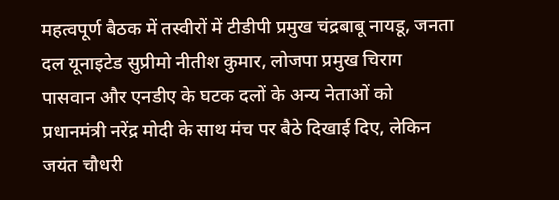महत्वपूर्ण बैठक में तस्वीरों में टीडीपी प्रमुख चंद्रबाबू नायडू, जनता दल यूनाइटेड सुप्रीमो नीतीश कुमार, लोजपा प्रमुख चिराग पासवान और एनडीए के घटक दलों के अन्य नेताओं को प्रधानमंत्री नरेंद्र मोदी के साथ मंच पर बैठे दिखाई दिए, लेकिन जयंत चौधरी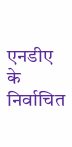एनडीए के निर्वाचित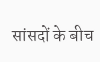सांसदों के बीच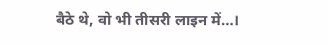बैठे थे, वो भी तीसरी लाइन में…।